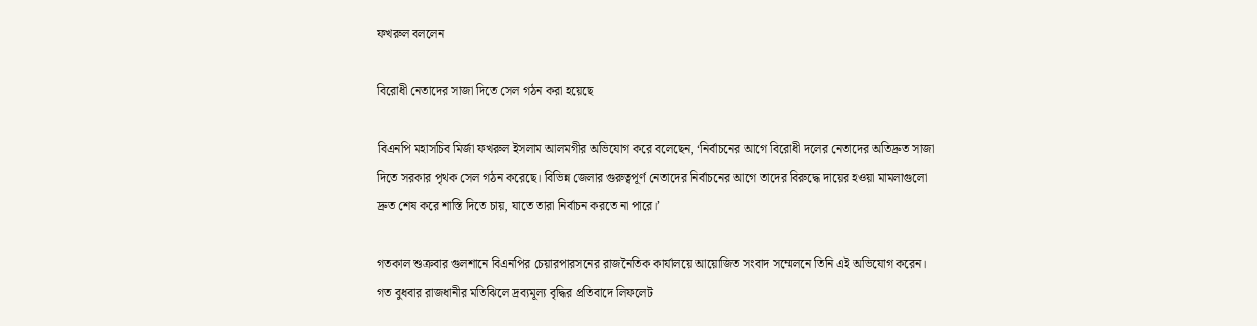ফখরুল বললেন

বিরোধী নেতাদের সাজা দিতে সেল গঠন করা হয়েছে

বিএনপি মহাসচিব মির্জা ফখরুল ইসলাম আলমগীর অভিযোগ করে বলেছেন, ‘নির্বাচনের আগে বিরোধী দলের নেতাদের অতিদ্রুত সাজা দিতে সরকার পৃথক সেল গঠন করেছে। বিভিন্ন জেলার গুরুত্বপূর্ণ নেতাদের নির্বাচনের আগে তাদের বিরুদ্ধে দায়ের হওয়া মামলাগুলো দ্রুত শেষ করে শাস্তি দিতে চায়, যাতে তারা নির্বাচন করতে না পারে।’

গতকাল শুক্রবার গুলশানে বিএনপির চেয়ারপারসনের রাজনৈতিক কার্যালয়ে আয়োজিত সংবাদ সম্মেলনে তিনি এই অভিযোগ করেন। গত বুধবার রাজধানীর মতিঝিলে দ্রব্যমূল্য বৃদ্ধির প্রতিবাদে লিফলেট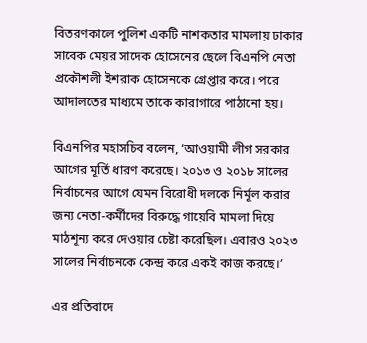বিতরণকালে পুলিশ একটি নাশকতার মামলায় ঢাকার সাবেক মেয়র সাদেক হোসেনের ছেলে বিএনপি নেতা প্রকৌশলী ইশরাক হোসেনকে গ্রেপ্তার করে। পরে আদালতের মাধ্যমে তাকে কারাগারে পাঠানো হয়।

বিএনপির মহাসচিব বলেন, ‘আওয়ামী লীগ সরকার আগের মূর্তি ধারণ করেছে। ২০১৩ ও ২০১৮ সালের নির্বাচনের আগে যেমন বিরোধী দলকে নির্মূল করার জন্য নেতা-কর্মীদের বিরুদ্ধে গায়েবি মামলা দিয়ে মাঠশূন্য করে দেওয়ার চেষ্টা করেছিল। এবারও ২০২৩ সালের নির্বাচনকে কেন্দ্র করে একই কাজ করছে।’

এর প্রতিবাদে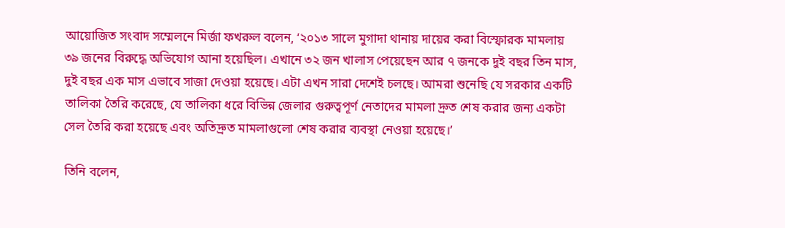আয়োজিত সংবাদ সম্মেলনে মির্জা ফখরুল বলেন, ‘২০১৩ সালে মুগাদা থানায় দায়ের করা বিস্ফোরক মামলায় ৩৯ জনের বিরুদ্ধে অভিযোগ আনা হয়েছিল। এখানে ৩২ জন খালাস পেয়েছেন আর ৭ জনকে দুই বছর তিন মাস, দুই বছর এক মাস এভাবে সাজা দেওয়া হয়েছে। এটা এখন সারা দেশেই চলছে। আমরা শুনেছি যে সরকার একটি তালিকা তৈরি করেছে, যে তালিকা ধরে বিভিন্ন জেলার গুরুত্বপূর্ণ নেতাদের মামলা দ্রুত শেষ করার জন্য একটা সেল তৈরি করা হয়েছে এবং অতিদ্রুত মামলাগুলো শেষ করার ব্যবস্থা নেওয়া হয়েছে।’

তিনি বলেন,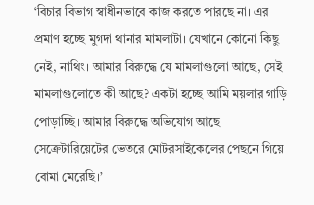‘বিচার বিভাগ স্বাধীনভাবে কাজ করতে পারছে না। এর প্রমাণ হচ্ছে মুগদা থানার মামলাটা। যেখানে কোনো কিছু নেই, নাথিং। আমার বিরুদ্ধে যে মামলাগুলো আছে, সেই মামলাগুলোতে কী আছে? একটা হচ্ছে আমি ময়লার গাড়ি পোড়াচ্ছি। আমার বিরুদ্ধে অভিযোগ আছে সেক্রেটারিয়েটের ভেতরে মোটরসাইকেলের পেছনে গিয়ে বোমা মেরেছি।’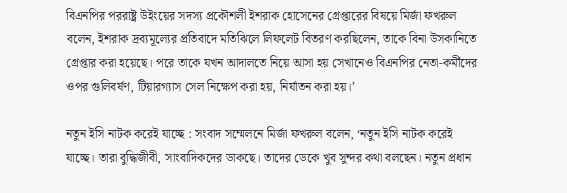বিএনপির পররাষ্ট্র উইংয়ের সদস্য প্রকৌশলী ইশরাক হোসেনের গ্রেপ্তারের বিষয়ে মির্জা ফখরুল বলেন, ইশরাক দ্রব্যমূল্যের প্রতিবাদে মতিঝিলে লিফলেট বিতরণ করছিলেন, তাকে বিনা উসকানিতে গ্রেপ্তার করা হয়েছে। পরে তাকে যখন আদালতে নিয়ে আসা হয় সেখানেও বিএনপির নেতা-কর্মীদের ওপর গুলিবর্ষণ, টিয়ারগ্যাস সেল নিক্ষেপ করা হয়, নির্যাতন করা হয়।’

নতুন ইসি নাটক করেই যাচ্ছে : সংবাদ সম্মেলনে মির্জা ফখরুল বলেন, ‘নতুন ইসি নাটক করেই যাচ্ছে। তারা বুদ্ধিজীবী, সাংবাদিকদের ডাকছে। তাদের ডেকে খুব সুন্দর কথা বলছেন। নতুন প্রধান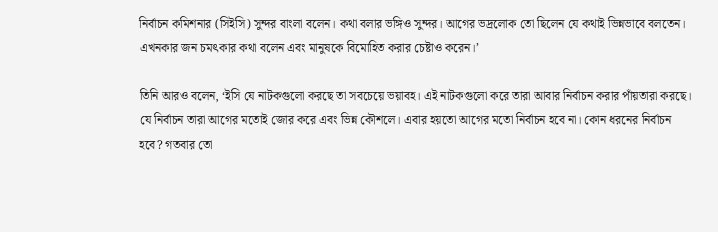নির্বাচন কমিশনার (সিইসি) সুন্দর বাংলা বলেন। কথা বলার ভঙ্গিও সুন্দর। আগের ভদ্রলোক তো ছিলেন যে কথাই ভিন্নভাবে বলতেন। এখনকার জন চমৎকার কথা বলেন এবং মানুষকে বিমোহিত করার চেষ্টাও করেন।’

তিনি আরও বলেন, ‘ইসি যে নাটকগুলো করছে তা সবচেয়ে ভয়াবহ। এই নাটকগুলো করে তারা আবার নির্বাচন করার পাঁয়তারা করছে। যে নির্বাচন তারা আগের মতোই জোর করে এবং ভিন্ন কৌশলে। এবার হয়তো আগের মতো নির্বাচন হবে না। কোন ধরনের নির্বাচন হবে? গতবার তো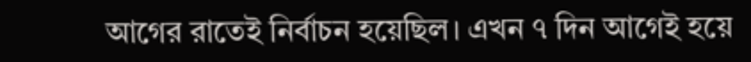আগের রাতেই নির্বাচন হয়েছিল। এখন ৭ দিন আগেই হয়ে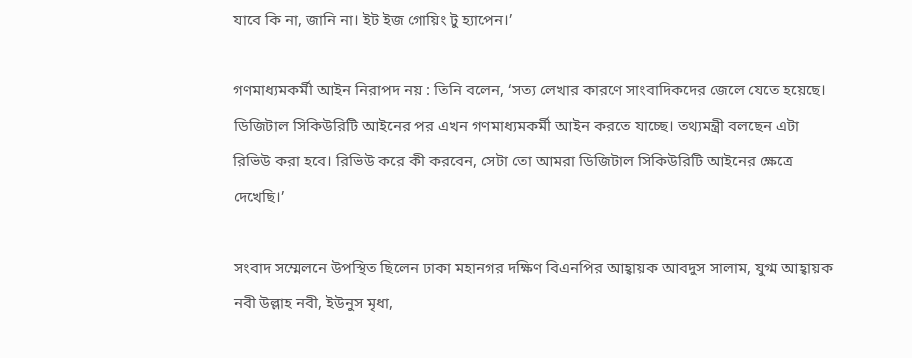যাবে কি না, জানি না। ইট ইজ গোয়িং টু হ্যাপেন।’

গণমাধ্যমকর্মী আইন নিরাপদ নয় : তিনি বলেন, ‘সত্য লেখার কারণে সাংবাদিকদের জেলে যেতে হয়েছে। ডিজিটাল সিকিউরিটি আইনের পর এখন গণমাধ্যমকর্মী আইন করতে যাচ্ছে। তথ্যমন্ত্রী বলছেন এটা রিভিউ করা হবে। রিভিউ করে কী করবেন, সেটা তো আমরা ডিজিটাল সিকিউরিটি আইনের ক্ষেত্রে দেখেছি।’

সংবাদ সম্মেলনে উপস্থিত ছিলেন ঢাকা মহানগর দক্ষিণ বিএনপির আহ্বায়ক আবদুস সালাম, যুগ্ম আহ্বায়ক নবী উল্লাহ নবী, ইউনুস মৃধা,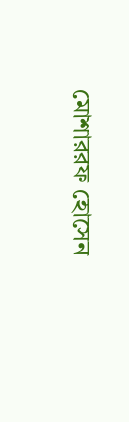মোশাররফ হোসেন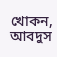খোকন, আবদুস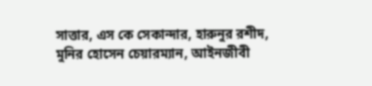সাত্তার, এস কে সেকান্দার, হারুনুর রশীদ, মুনির হোসেন চেয়ারম্যান, আইনজীবী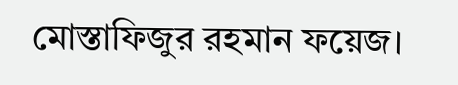মোস্তাফিজুর রহমান ফয়েজ।